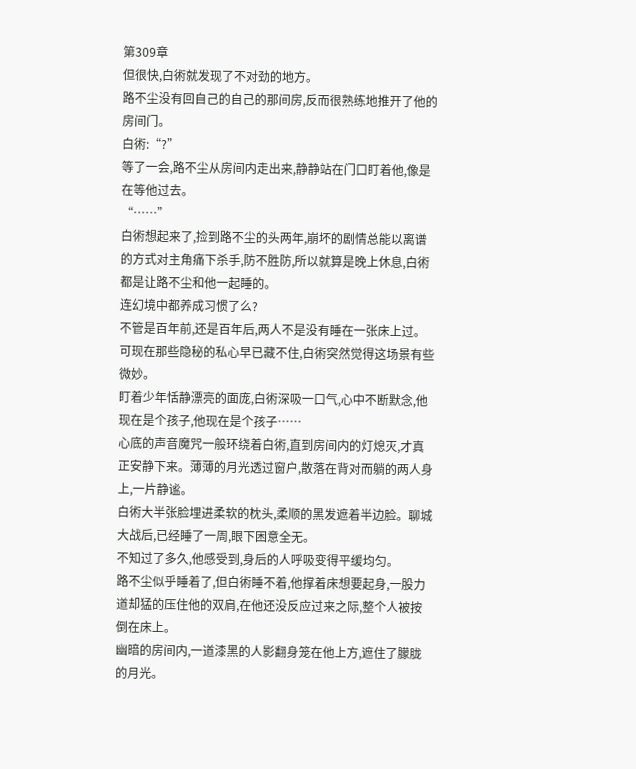第309章
但很快,白術就发现了不对劲的地方。
路不尘没有回自己的自己的那间房,反而很熟练地推开了他的房间门。
白術:“?”
等了一会,路不尘从房间内走出来,静静站在门口盯着他,像是在等他过去。
“……”
白術想起来了,捡到路不尘的头两年,崩坏的剧情总能以离谱的方式对主角痛下杀手,防不胜防,所以就算是晚上休息,白術都是让路不尘和他一起睡的。
连幻境中都养成习惯了么?
不管是百年前,还是百年后,两人不是没有睡在一张床上过。可现在那些隐秘的私心早已藏不住,白術突然觉得这场景有些微妙。
盯着少年恬静漂亮的面庞,白術深吸一口气,心中不断默念,他现在是个孩子,他现在是个孩子……
心底的声音魔咒一般环绕着白術,直到房间内的灯熄灭,才真正安静下来。薄薄的月光透过窗户,散落在背对而躺的两人身上,一片静谧。
白術大半张脸埋进柔软的枕头,柔顺的黑发遮着半边脸。聊城大战后,已经睡了一周,眼下困意全无。
不知过了多久,他感受到,身后的人呼吸变得平缓均匀。
路不尘似乎睡着了,但白術睡不着,他撑着床想要起身,一股力道却猛的压住他的双肩,在他还没反应过来之际,整个人被按倒在床上。
幽暗的房间内,一道漆黑的人影翻身笼在他上方,遮住了朦胧的月光。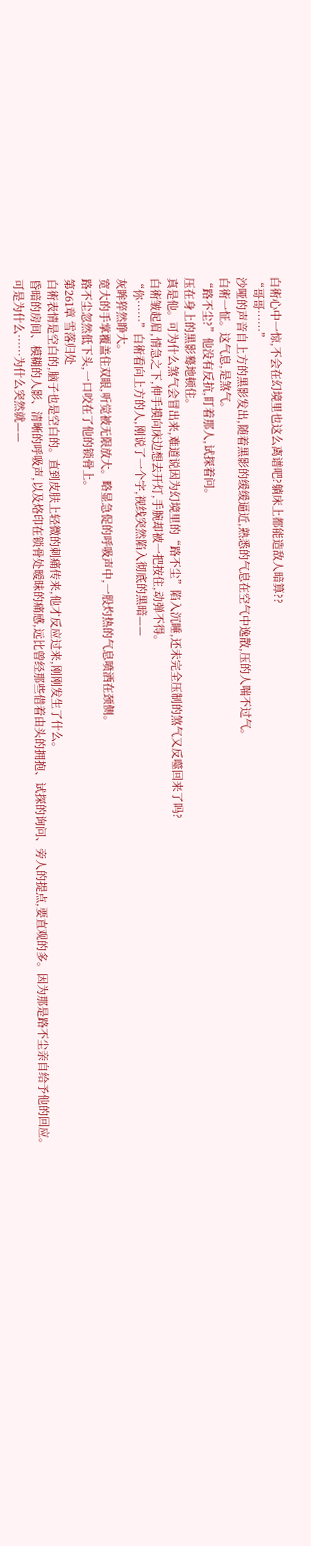白術心中一惊,不会在幻境里也这么离谱吧?躺床上都能造敌人暗算??
“哥哥……”
沙哑的声音自上方的黑影发出,随着黑影的缓缓逼近,熟悉的气息在空气中逸散,压的人喘不过气。
白術一怔。这气息,是煞气。
“路不尘?”他没有反抗,盯着那人,试探着问。
压在身上的黑影蓦地顿住。
真是他。可为什么煞气会冒出来,难道说因为幻境里的“路不尘”陷入沉睡,还未完全压制的煞气又反噬回来了吗?
白術皱起眉,情急之下,伸手摸向床边想去开灯,手腕却被一把按住,动弹不得。
“你……”白術看向上方的人,刚说了一个字,视线突然陷入彻底的黑暗——
灰眸猝然睁大。
宽大的手掌覆盖住双眼,听觉被无限放大。略显急促的呼吸声中,一股灼热的气息喷洒在颈侧。
路不尘忽然低下头,一口咬在了他的锁骨上。
第261章 雪落归处
白術表情是空白的,脑子也是空白的。直到皮肤上轻微的刺痛传来,他才反应过来,刚刚发生了什么。
昏暗的房间、模糊的人影、清晰的呼吸声,以及烙印在锁骨处暧昧的痛感,远比曾经那些借着由头的拥抱、试探的询问、旁人的提点,要直观的多。因为那是路不尘亲自给予他的回应。
可是为什么……为什么突然就——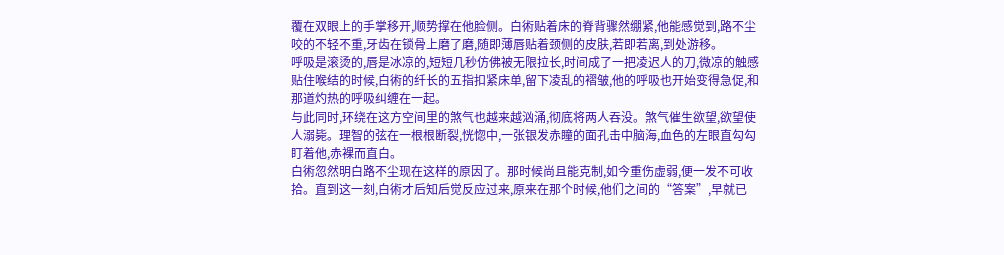覆在双眼上的手掌移开,顺势撑在他脸侧。白術贴着床的脊背骤然绷紧,他能感觉到,路不尘咬的不轻不重,牙齿在锁骨上磨了磨,随即薄唇贴着颈侧的皮肤,若即若离,到处游移。
呼吸是滚烫的,唇是冰凉的,短短几秒仿佛被无限拉长,时间成了一把凌迟人的刀,微凉的触感贴住喉结的时候,白術的纤长的五指扣紧床单,留下凌乱的褶皱,他的呼吸也开始变得急促,和那道灼热的呼吸纠缠在一起。
与此同时,环绕在这方空间里的煞气也越来越汹涌,彻底将两人吞没。煞气催生欲望,欲望使人溺毙。理智的弦在一根根断裂,恍惚中,一张银发赤瞳的面孔击中脑海,血色的左眼直勾勾盯着他,赤裸而直白。
白術忽然明白路不尘现在这样的原因了。那时候尚且能克制,如今重伤虚弱,便一发不可收拾。直到这一刻,白術才后知后觉反应过来,原来在那个时候,他们之间的“答案”,早就已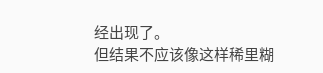经出现了。
但结果不应该像这样稀里糊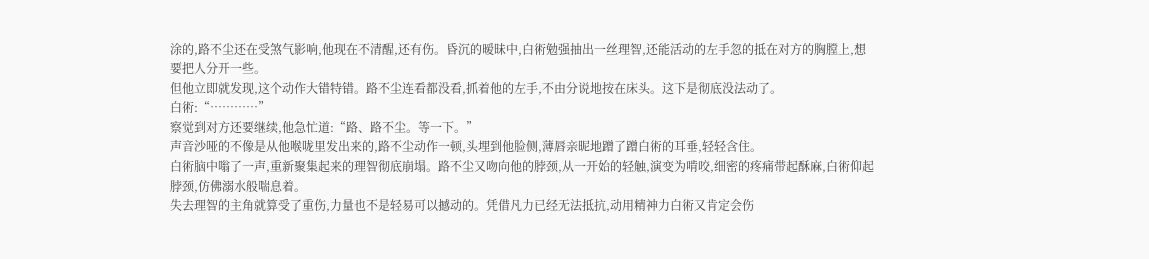涂的,路不尘还在受煞气影响,他现在不清醒,还有伤。昏沉的暧昧中,白術勉强抽出一丝理智,还能活动的左手忽的抵在对方的胸膛上,想要把人分开一些。
但他立即就发现,这个动作大错特错。路不尘连看都没看,抓着他的左手,不由分说地按在床头。这下是彻底没法动了。
白術:“…………”
察觉到对方还要继续,他急忙道:“路、路不尘。等一下。”
声音沙哑的不像是从他喉咙里发出来的,路不尘动作一顿,头埋到他脸侧,薄唇亲昵地蹭了蹭白術的耳垂,轻轻含住。
白術脑中嗡了一声,重新聚集起来的理智彻底崩塌。路不尘又吻向他的脖颈,从一开始的轻触,演变为啃咬,细密的疼痛带起酥麻,白術仰起脖颈,仿佛溺水般喘息着。
失去理智的主角就算受了重伤,力量也不是轻易可以撼动的。凭借凡力已经无法抵抗,动用精神力白術又肯定会伤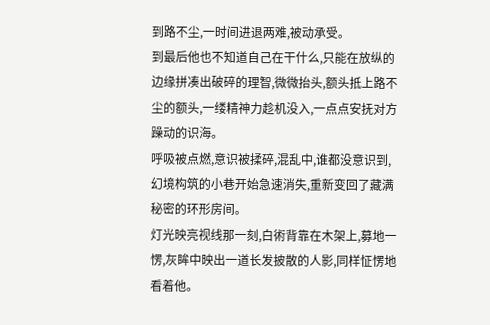到路不尘,一时间进退两难,被动承受。
到最后他也不知道自己在干什么,只能在放纵的边缘拼凑出破碎的理智,微微抬头,额头抵上路不尘的额头,一缕精神力趁机没入,一点点安抚对方躁动的识海。
呼吸被点燃,意识被揉碎,混乱中,谁都没意识到,幻境构筑的小巷开始急速消失,重新变回了藏满秘密的环形房间。
灯光映亮视线那一刻,白術背靠在木架上,募地一愣,灰眸中映出一道长发披散的人影,同样怔愣地看着他。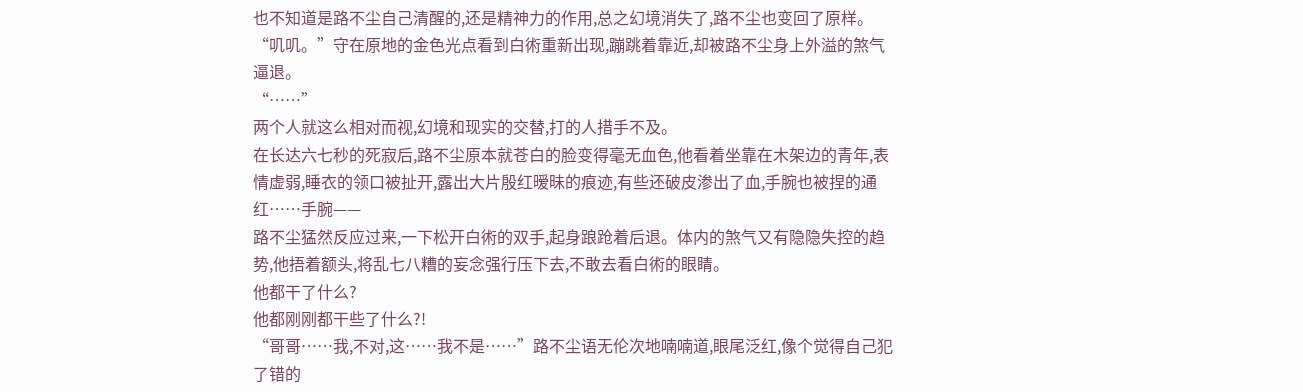也不知道是路不尘自己清醒的,还是精神力的作用,总之幻境消失了,路不尘也变回了原样。
“叽叽。”守在原地的金色光点看到白術重新出现,蹦跳着靠近,却被路不尘身上外溢的煞气逼退。
“……”
两个人就这么相对而视,幻境和现实的交替,打的人措手不及。
在长达六七秒的死寂后,路不尘原本就苍白的脸变得毫无血色,他看着坐靠在木架边的青年,表情虚弱,睡衣的领口被扯开,露出大片殷红暧昧的痕迹,有些还破皮渗出了血,手腕也被捏的通红……手腕——
路不尘猛然反应过来,一下松开白術的双手,起身踉跄着后退。体内的煞气又有隐隐失控的趋势,他捂着额头,将乱七八糟的妄念强行压下去,不敢去看白術的眼睛。
他都干了什么?
他都刚刚都干些了什么?!
“哥哥……我,不对,这……我不是……”路不尘语无伦次地喃喃道,眼尾泛红,像个觉得自己犯了错的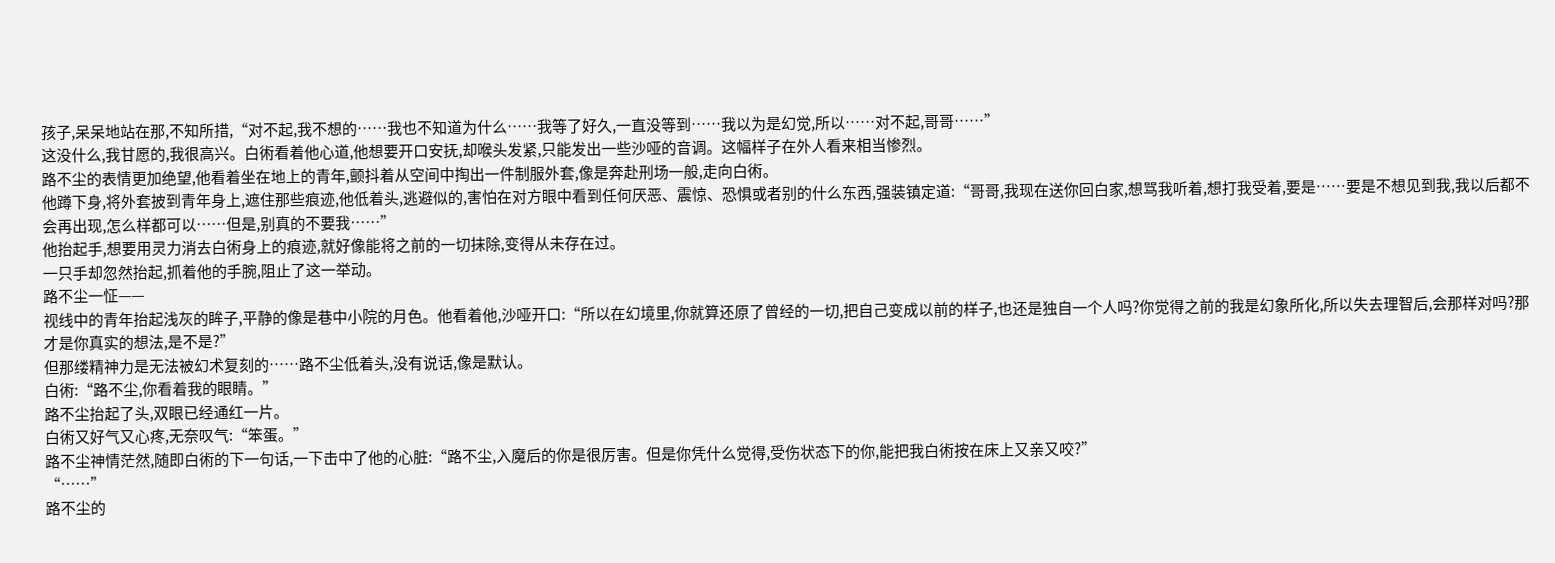孩子,呆呆地站在那,不知所措,“对不起,我不想的……我也不知道为什么……我等了好久,一直没等到……我以为是幻觉,所以……对不起,哥哥……”
这没什么,我甘愿的,我很高兴。白術看着他心道,他想要开口安抚,却喉头发紧,只能发出一些沙哑的音调。这幅样子在外人看来相当惨烈。
路不尘的表情更加绝望,他看着坐在地上的青年,颤抖着从空间中掏出一件制服外套,像是奔赴刑场一般,走向白術。
他蹲下身,将外套披到青年身上,遮住那些痕迹,他低着头,逃避似的,害怕在对方眼中看到任何厌恶、震惊、恐惧或者别的什么东西,强装镇定道:“哥哥,我现在送你回白家,想骂我听着,想打我受着,要是……要是不想见到我,我以后都不会再出现,怎么样都可以……但是,别真的不要我……”
他抬起手,想要用灵力消去白術身上的痕迹,就好像能将之前的一切抹除,变得从未存在过。
一只手却忽然抬起,抓着他的手腕,阻止了这一举动。
路不尘一怔——
视线中的青年抬起浅灰的眸子,平静的像是巷中小院的月色。他看着他,沙哑开口:“所以在幻境里,你就算还原了曾经的一切,把自己变成以前的样子,也还是独自一个人吗?你觉得之前的我是幻象所化,所以失去理智后,会那样对吗?那才是你真实的想法,是不是?”
但那缕精神力是无法被幻术复刻的……路不尘低着头,没有说话,像是默认。
白術:“路不尘,你看着我的眼睛。”
路不尘抬起了头,双眼已经通红一片。
白術又好气又心疼,无奈叹气:“笨蛋。”
路不尘神情茫然,随即白術的下一句话,一下击中了他的心脏:“路不尘,入魔后的你是很厉害。但是你凭什么觉得,受伤状态下的你,能把我白術按在床上又亲又咬?”
“……”
路不尘的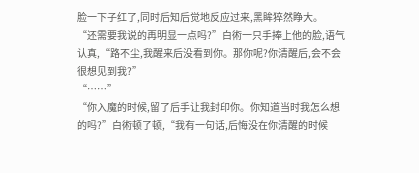脸一下子红了,同时后知后觉地反应过来,黑眸猝然睁大。
“还需要我说的再明显一点吗?”白術一只手捧上他的脸,语气认真,“路不尘,我醒来后没看到你。那你呢?你清醒后,会不会很想见到我?”
“……”
“你入魔的时候,留了后手让我封印你。你知道当时我怎么想的吗?”白術顿了顿,“我有一句话,后悔没在你清醒的时候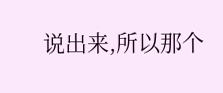说出来,所以那个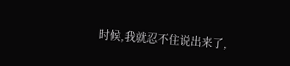时候,我就忍不住说出来了,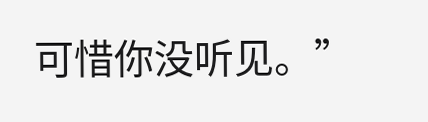可惜你没听见。”